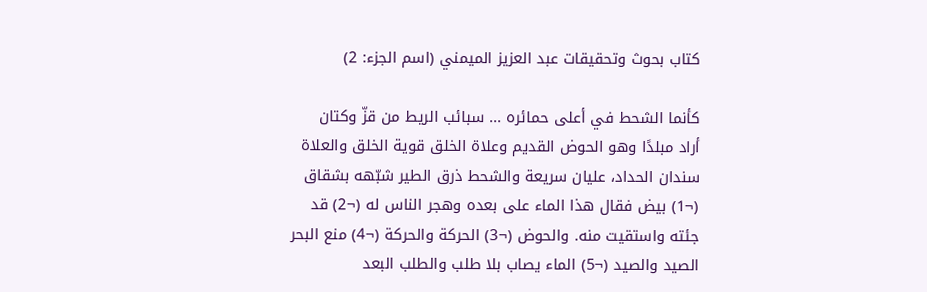كتاب بحوث وتحقيقات عبد العزيز الميمني (اسم الجزء: 2)

كأنما الشحط في أعلى حمائره ... سبائب الريط من قزّ وكتان
أراد مبلدًا وهو الحوض القديم وعلاة الخلق قوية الخلق والعلاة سندان الحداد، عليان سريعة والشحط ذرق الطير شبّهه بشقاق (¬1) بيض فقال هذا الماء على بعده وهجر الناس له (¬2) قد جئته واستقيت منه. والحوض (¬3) الحركة والحركة (¬4) منع البحر الصيد والصيد (¬5) الماء يصاب بلا طلب والطلب البعد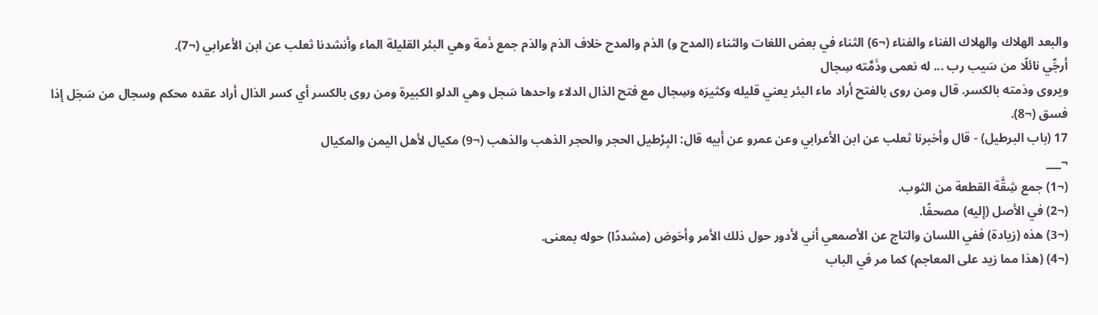والبعد الهلاك والهلاك الفناء والفناء (¬6) الثناء في بعض اللغات والثناء (المدح و) الذم والمدح خلاف الذم والذم جمع ذَمة وهي البئر القليلة الماء وأنشدنا ثعلب عن ابن الأعرابي (¬7).
أرجِّي نائلًا من سَيب رب ... له نعمى وذَمَّته سِجال
ويروى وذمته بالكسر. قال ومن روى بالفتح أراد ماء البئر يعني قليله وكثيرَه وسِجال مع فتح الذال الدلاء واحدها سَجل وهي الدلو الكبيرة ومن روى بالكسر أي كسر الذال أراد عقده محكم وسجال من سَجَل إذا فسق (¬8).
17 (باب البرطيل) - قال وأخبرنا ثعلب عن ابن الأعرابي وعن عمرو عن أبيه قال: البِرْطيل الحجر والحجر الذهب والذهب (¬9) مكيال لأهل اليمن والمكيال
¬___
(¬1) جمع شِقَّة القطعة من الثوب.
(¬2) في الأصل (إليه) مصحفًا.
(¬3) هذه (زيادة) ففي اللسان والتاج عن الأصمعي أني لأدور حول ذلك الأمر وأحَوض (مشددًا) حوله بمعنى.
(¬4) (هذا مما زيد على المعاجم) كما مر في الباب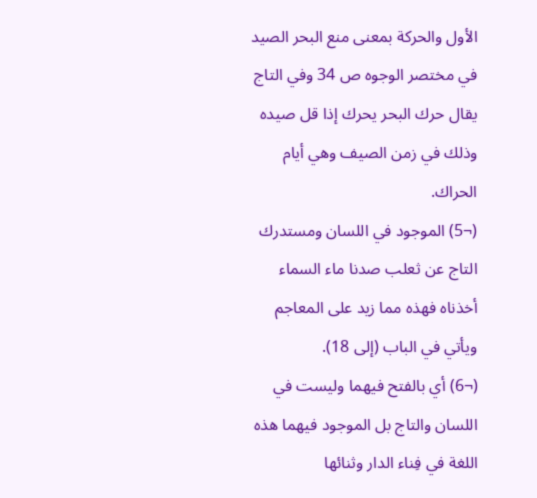الأول والحركة بمعنى منع البحر الصيد في مختصر الوجوه ص 34 وفي التاج يقال حرك البحر يحرك إذا قل صيده وذلك في زمن الصيف وهي أيام الحراك.
(¬5) الموجود في اللسان ومستدرك التاج عن ثعلب صدنا ماء السماء أخذناه فهذه مما زيد على المعاجم ويأتي في الباب (إلى 18).
(¬6) أي بالفتح فيهما وليست في اللسان والتاج بل الموجود فيهما هذه اللغة في فِناء الدار وثنائها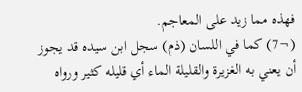فهذه مما زيد على المعاجم.
(¬7) كما في اللسان (ذم) سجل ابن سيده قد يجوز أن يعني به الغزيرة والقليلة الماء أي قليله كثير ورواه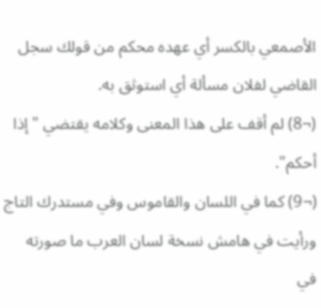الأصمعي بالكسر أي عهده محكم من قولك سجل القاضي لفلان مسألة أي استوثق به.
(¬8) لم أقف على هذا المعنى وكلامه يقتضي "إذا أحكم".
(¬9) كما في اللسان والقاموس وفي مستدرك التاج ورأيت في هامش نسخة لسان العرب ما صورته في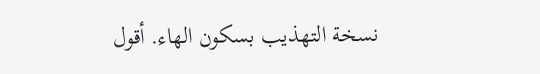نسخة التهذيب بسكون الهاء. أقول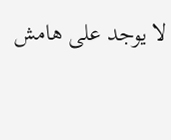لا يوجد على هامش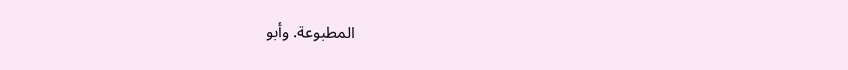المطبوعة. وأبو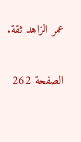عمر الزاهد ثقة.

الصفحة 262